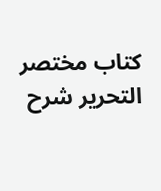كتاب مختصر التحرير شرح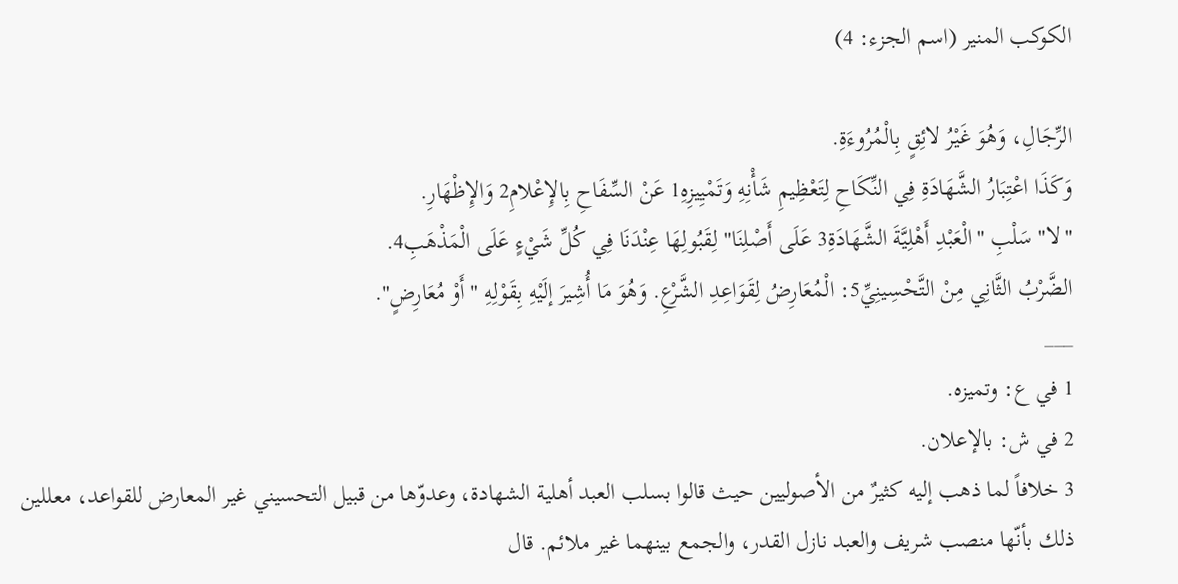الكوكب المنير (اسم الجزء: 4)

الرِّجَالِ، وَهُوَ غَيْرُ لائِقٍ بِالْمُرُوءَةِ.
وَكَذَا اعْتِبَارُ الشَّهَادَةِ فِي النِّكَاحِ لِتَعْظِيمِ شَأْنِهِ وَتَمْيِيزِهِ1 عَنْ السِّفَاحِ بِالإِعْلامِ2 وَالإِظْهَارِ.
"لا" سَلْبِ "الْعَبْدِ أَهْلِيَّةَ الشَّهَادَةِ3 عَلَى أَصْلِنَا" لِقَبُولِهَا عِنْدَنَا فِي كُلِّ شَيْءٍ عَلَى الْمَذْهَبِ4.
الضَّرْبُ الثَّانِي مِنْ التَّحْسِينِيِّ5: الْمُعَارِضُ لِقَوَاعِدِ الشَّرْعِ. وَهُوَ مَا أُشِيرَ إلَيْهِ بِقَوْلِهِ "أَوْ مُعَارِضٍ".
___
1 في ع: وتميزه.
2 في ش: بالإعلان.
3 خلافاً لما ذهب إليه كثيرٌ من الأصوليين حيث قالوا بسلب العبد أهلية الشهادة، وعدوّها من قبيل التحسيني غير المعارض للقواعد، معللين ذلك بأنّها منصب شريف والعبد نازل القدر، والجمع بينهما غير ملائم. قال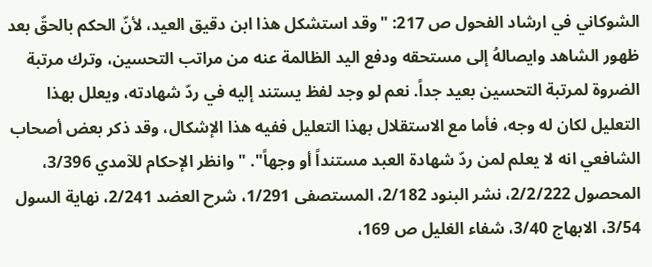الشوكاني في ارشاد الفحول ص 217: "وقد استشكل هذا ابن دقيق العيد، لأنّ الحكم بالحقّ بعد ظهور الشاهد وايصالهُ إلى مستحقه ودفع اليد الظالمة عنه من مراتب التحسين، وترك مرتبة الضروة لمرتبة التحسين بعيد جداً. نعم لو وجد لفظ يستند إليه في ردّ شهادته، ويعلل بهذا التعليل لكان له وجه، فأما مع الاستقلال بهذا التعليل ففيه هذا الإشكال، وقد ذكر بعض أصحاب الشافعي انه لا يعلم لمن ردّ شهادة العبد مستنداً أو وجهاً". "وانظر الإحكام للآمدي 3/396، المحصول 2/2/222، نشر البنود 2/182، المستصفى 1/291، شرح العضد 2/241، نهاية السول 3/54، الابهاج 3/40، شفاء الغليل ص 169،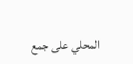المحلي على جمع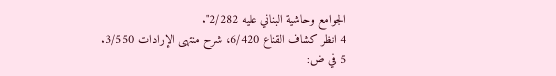الجوامع وحاشية البناني عليه 2/282".
4 انظر كشاف القناع 6/420، شرح منتهى الإرادات 3/550.
5 في ض: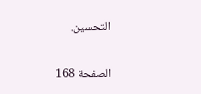التحسين.

الصفحة 168